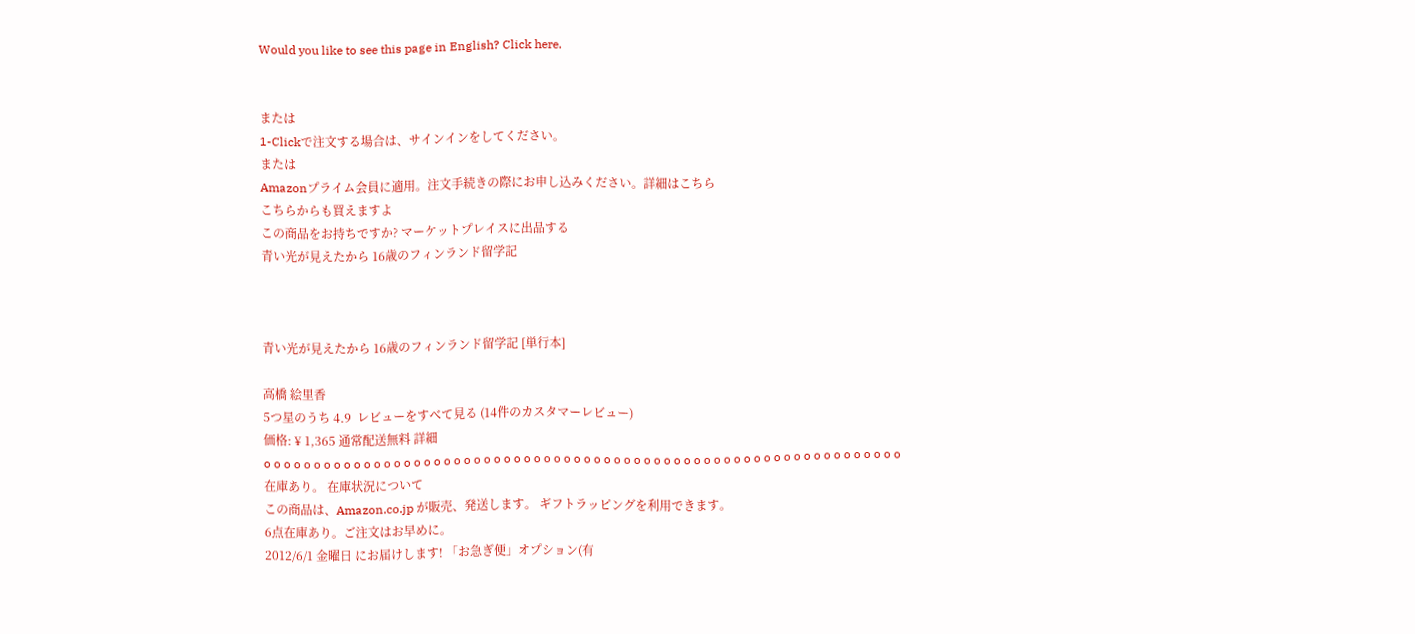Would you like to see this page in English? Click here.


または
1-Clickで注文する場合は、サインインをしてください。
または
Amazonプライム会員に適用。注文手続きの際にお申し込みください。詳細はこちら
こちらからも買えますよ
この商品をお持ちですか? マーケットプレイスに出品する
青い光が見えたから 16歳のフィンランド留学記



青い光が見えたから 16歳のフィンランド留学記 [単行本]

高橋 絵里香
5つ星のうち 4.9  レビューをすべて見る (14件のカスタマーレビュー)
価格: ¥ 1,365 通常配送無料 詳細
o o o o o o o o o o o o o o o o o o o o o o o o o o o o o o o o o o o o o o o o o o o o o o o o o o o o o o o o o o o o o o o o
在庫あり。 在庫状況について
この商品は、Amazon.co.jp が販売、発送します。 ギフトラッピングを利用できます。
6点在庫あり。ご注文はお早めに。
2012/6/1 金曜日 にお届けします! 「お急ぎ便」オプション(有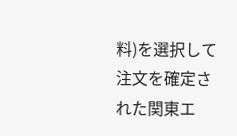料)を選択して注文を確定された関東エ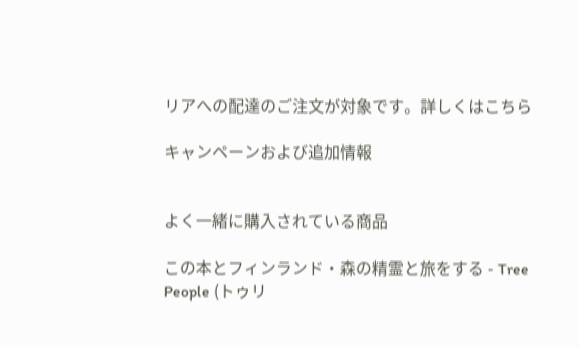リアへの配達のご注文が対象です。詳しくはこちら

キャンペーンおよび追加情報


よく一緒に購入されている商品

この本とフィンランド・森の精霊と旅をする - Tree People (トゥリ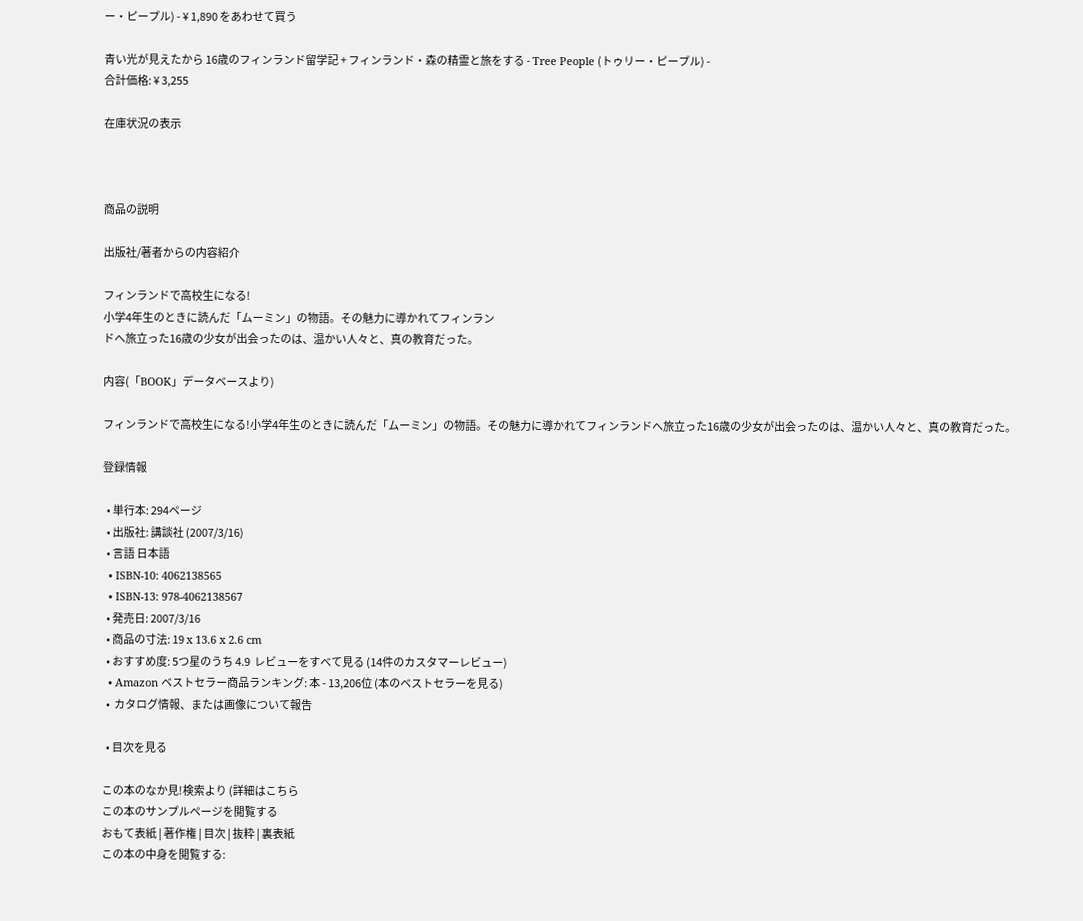ー・ピープル) - ¥ 1,890 をあわせて買う

青い光が見えたから 16歳のフィンランド留学記 + フィンランド・森の精霊と旅をする - Tree People (トゥリー・ピープル) -
合計価格: ¥ 3,255

在庫状況の表示



商品の説明

出版社/著者からの内容紹介

フィンランドで高校生になる!
小学4年生のときに読んだ「ムーミン」の物語。その魅力に導かれてフィンラン
ドへ旅立った16歳の少女が出会ったのは、温かい人々と、真の教育だった。

内容(「BOOK」データベースより)

フィンランドで高校生になる!小学4年生のときに読んだ「ムーミン」の物語。その魅力に導かれてフィンランドへ旅立った16歳の少女が出会ったのは、温かい人々と、真の教育だった。

登録情報

  • 単行本: 294ページ
  • 出版社: 講談社 (2007/3/16)
  • 言語 日本語
  • ISBN-10: 4062138565
  • ISBN-13: 978-4062138567
  • 発売日: 2007/3/16
  • 商品の寸法: 19 x 13.6 x 2.6 cm
  • おすすめ度: 5つ星のうち 4.9  レビューをすべて見る (14件のカスタマーレビュー)
  • Amazon ベストセラー商品ランキング: 本 - 13,206位 (本のベストセラーを見る)
  •  カタログ情報、または画像について報告

  • 目次を見る

この本のなか見!検索より (詳細はこちら
この本のサンプルページを閲覧する
おもて表紙 | 著作権 | 目次 | 抜粋 | 裏表紙
この本の中身を閲覧する: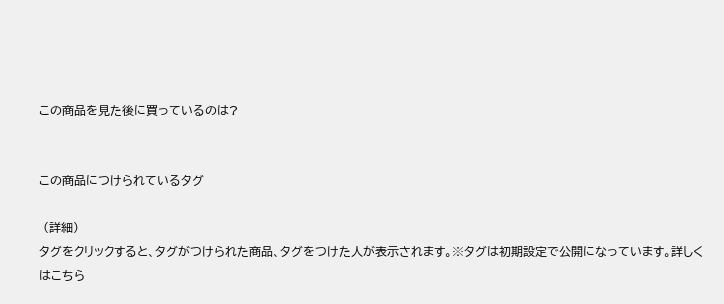この商品を見た後に買っているのは?


この商品につけられているタグ

 (詳細)
タグをクリックすると、タグがつけられた商品、タグをつけた人が表示されます。※タグは初期設定で公開になっています。詳しくはこちら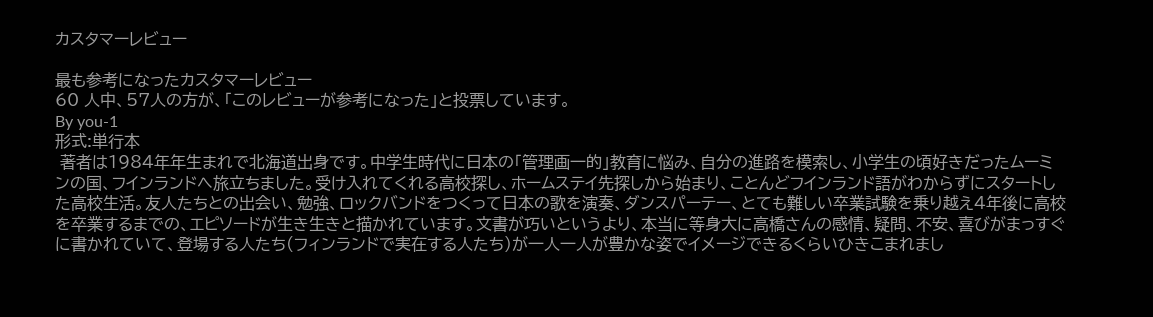カスタマーレビュー

最も参考になったカスタマーレビュー
60 人中、57人の方が、「このレビューが参考になった」と投票しています。
By you-1
形式:単行本
 著者は1984年年生まれで北海道出身です。中学生時代に日本の「管理画一的」教育に悩み、自分の進路を模索し、小学生の頃好きだったムーミンの国、フインランドへ旅立ちました。受け入れてくれる高校探し、ホームステイ先探しから始まり、ことんどフインランド語がわからずにスタートした高校生活。友人たちとの出会い、勉強、ロックバンドをつくって日本の歌を演奏、ダンスパーテー、とても難しい卒業試験を乗り越え4年後に高校を卒業するまでの、エピソードが生き生きと描かれています。文書が巧いというより、本当に等身大に高橋さんの感情、疑問、不安、喜びがまっすぐに書かれていて、登場する人たち(フィンランドで実在する人たち)が一人一人が豊かな姿でイメージできるくらいひきこまれまし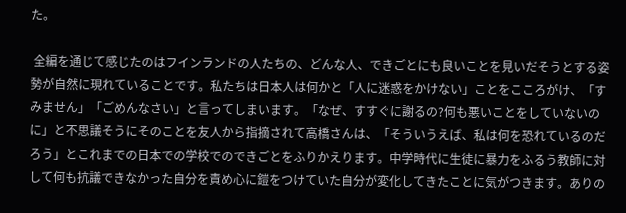た。

 全編を通じて感じたのはフインランドの人たちの、どんな人、できごとにも良いことを見いだそうとする姿勢が自然に現れていることです。私たちは日本人は何かと「人に迷惑をかけない」ことをこころがけ、「すみません」「ごめんなさい」と言ってしまいます。「なぜ、すすぐに謝るの?何も悪いことをしていないのに」と不思議そうにそのことを友人から指摘されて高橋さんは、「そういうえば、私は何を恐れているのだろう」とこれまでの日本での学校でのできごとをふりかえります。中学時代に生徒に暴力をふるう教師に対して何も抗議できなかった自分を責め心に鎧をつけていた自分が変化してきたことに気がつきます。ありの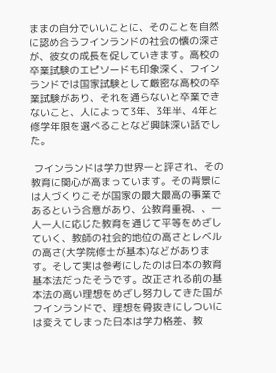ままの自分でいいことに、そのことを自然に認め合うフインランドの社会の懐の深さが、彼女の成長を促していきます。高校の卒業試験のエピソードも印象深く、フインランドでは国家試験として厳密な高校の卒業試験があり、それを通らないと卒業できないこと、人によって3年、3年半、4年と修学年限を選べることなど興味深い話でした。

 フインランドは学力世界一と評され、その教育に関心が高まっています。その背景には人づくりこそが国家の最大最高の事業であるという合意があり、公教育重視、、一人一人に応じた教育を通じて平等をめざしていく、教師の社会的地位の高さとレベルの高さ(大学院修士が基本)などがあります。そして実は参考にしたのは日本の教育基本法だったそうです。改正される前の基本法の高い理想をめざし努力してきた国がフインランドで、理想を骨抜きにしついには変えてしまった日本は学力格差、教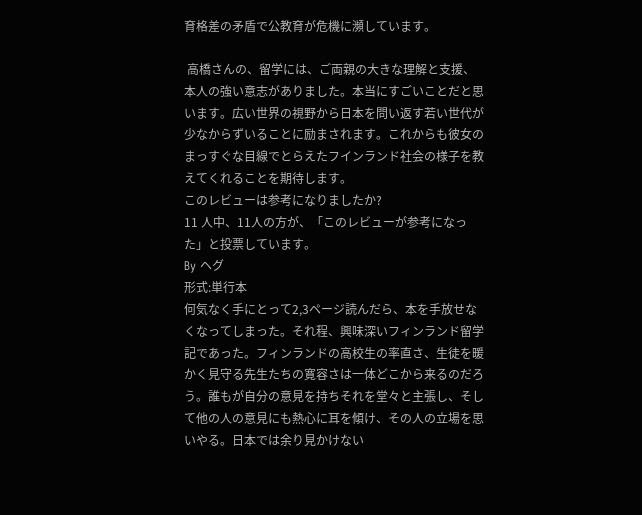育格差の矛盾で公教育が危機に瀕しています。

 高橋さんの、留学には、ご両親の大きな理解と支援、本人の強い意志がありました。本当にすごいことだと思います。広い世界の視野から日本を問い返す若い世代が少なからずいることに励まされます。これからも彼女のまっすぐな目線でとらえたフインランド社会の様子を教えてくれることを期待します。
このレビューは参考になりましたか?
11 人中、11人の方が、「このレビューが参考になった」と投票しています。
By ヘグ
形式:単行本
何気なく手にとって2,3ページ読んだら、本を手放せなくなってしまった。それ程、興味深いフィンランド留学記であった。フィンランドの高校生の率直さ、生徒を暖かく見守る先生たちの寛容さは一体どこから来るのだろう。誰もが自分の意見を持ちそれを堂々と主張し、そして他の人の意見にも熱心に耳を傾け、その人の立場を思いやる。日本では余り見かけない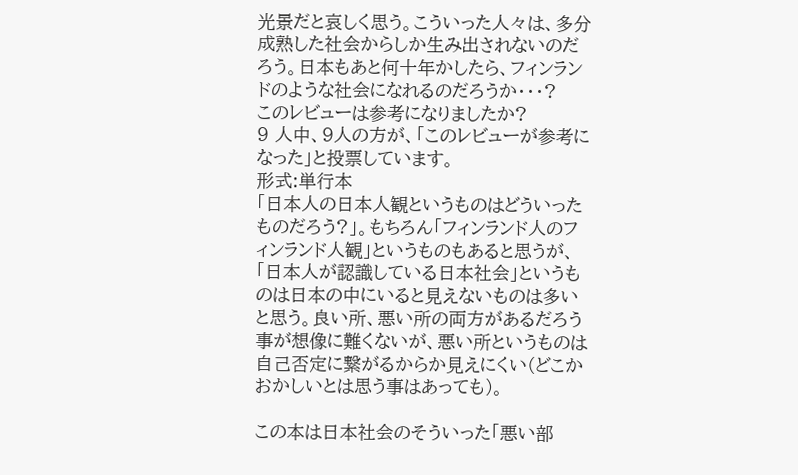光景だと哀しく思う。こういった人々は、多分成熟した社会からしか生み出されないのだろう。日本もあと何十年かしたら、フィンランドのような社会になれるのだろうか・・・?
このレビューは参考になりましたか?
9 人中、9人の方が、「このレビューが参考になった」と投票しています。
形式:単行本
「日本人の日本人観というものはどういったものだろう?」。もちろん「フィンランド人のフィンランド人観」というものもあると思うが、「日本人が認識している日本社会」というものは日本の中にいると見えないものは多いと思う。良い所、悪い所の両方があるだろう事が想像に難くないが、悪い所というものは自己否定に繋がるからか見えにくい(どこかおかしいとは思う事はあっても)。

この本は日本社会のそういった「悪い部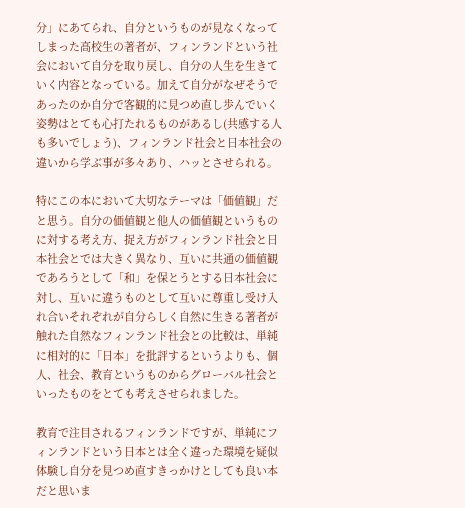分」にあてられ、自分というものが見なくなってしまった高校生の著者が、フィンランドという社会において自分を取り戻し、自分の人生を生きていく内容となっている。加えて自分がなぜそうであったのか自分で客観的に見つめ直し歩んでいく姿勢はとても心打たれるものがあるし(共感する人も多いでしょう)、フィンランド社会と日本社会の違いから学ぶ事が多々あり、ハッとさせられる。

特にこの本において大切なテーマは「価値観」だと思う。自分の価値観と他人の価値観というものに対する考え方、捉え方がフィンランド社会と日本社会とでは大きく異なり、互いに共通の価値観であろうとして「和」を保とうとする日本社会に対し、互いに違うものとして互いに尊重し受け入れ合いそれぞれが自分らしく自然に生きる著者が触れた自然なフィンランド社会との比較は、単純に相対的に「日本」を批評するというよりも、個人、社会、教育というものからグローバル社会といったものをとても考えさせられました。

教育で注目されるフィンランドですが、単純にフィンランドという日本とは全く違った環境を疑似体験し自分を見つめ直すきっかけとしても良い本だと思いま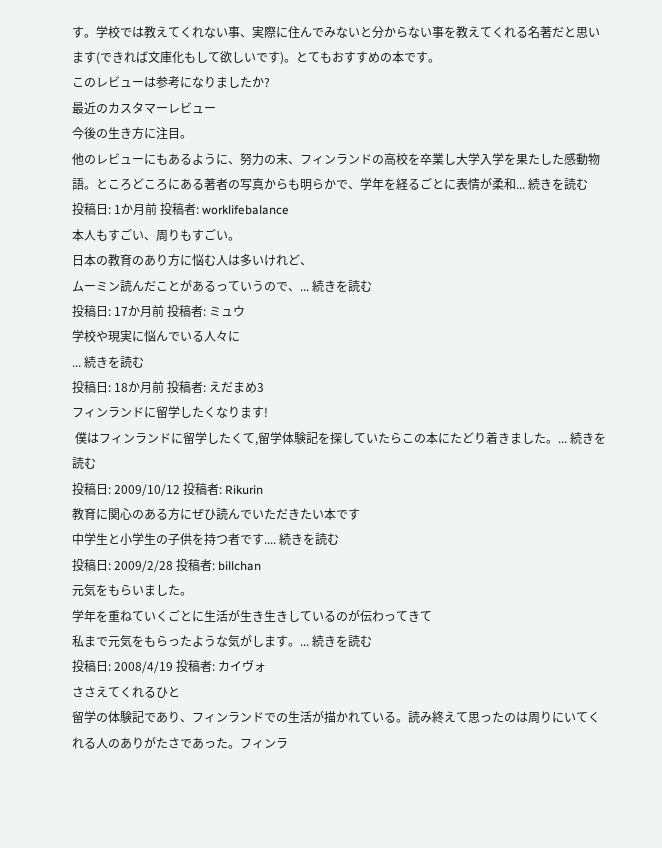す。学校では教えてくれない事、実際に住んでみないと分からない事を教えてくれる名著だと思います(できれば文庫化もして欲しいです)。とてもおすすめの本です。
このレビューは参考になりましたか?
最近のカスタマーレビュー
今後の生き方に注目。
他のレビューにもあるように、努力の末、フィンランドの高校を卒業し大学入学を果たした感動物語。ところどころにある著者の写真からも明らかで、学年を経るごとに表情が柔和... 続きを読む
投稿日: 1か月前 投稿者: worklifebalance
本人もすごい、周りもすごい。
日本の教育のあり方に悩む人は多いけれど、
ムーミン読んだことがあるっていうので、... 続きを読む
投稿日: 17か月前 投稿者: ミュウ
学校や現実に悩んでいる人々に
... 続きを読む
投稿日: 18か月前 投稿者: えだまめ3
フィンランドに留学したくなります!
 僕はフィンランドに留学したくて,留学体験記を探していたらこの本にたどり着きました。... 続きを読む
投稿日: 2009/10/12 投稿者: Rikurin
教育に関心のある方にぜひ読んでいただきたい本です
中学生と小学生の子供を持つ者です.... 続きを読む
投稿日: 2009/2/28 投稿者: billchan
元気をもらいました。
学年を重ねていくごとに生活が生き生きしているのが伝わってきて
私まで元気をもらったような気がします。... 続きを読む
投稿日: 2008/4/19 投稿者: カイヴォ
ささえてくれるひと
留学の体験記であり、フィンランドでの生活が描かれている。読み終えて思ったのは周りにいてくれる人のありがたさであった。フィンラ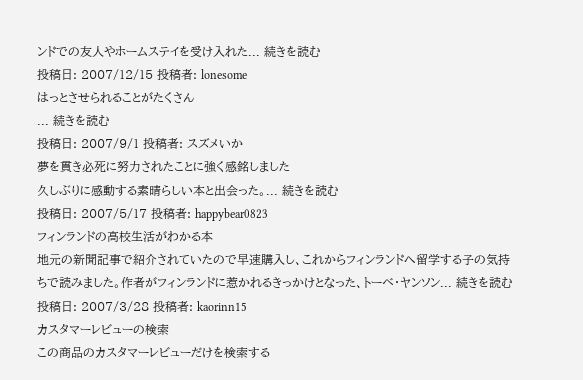ンドでの友人やホームステイを受け入れた... 続きを読む
投稿日: 2007/12/15 投稿者: lonesome
はっとさせられることがたくさん
... 続きを読む
投稿日: 2007/9/1 投稿者: スズメいか
夢を貫き必死に努力されたことに強く感銘しました
久しぶりに感動する素晴らしい本と出会った。... 続きを読む
投稿日: 2007/5/17 投稿者: happybear0823
フィンランドの高校生活がわかる本
地元の新聞記事で紹介されていたので早速購入し、これからフィンランドへ留学する子の気持ちで読みました。作者がフィンランドに惹かれるきっかけとなった、トーベ・ヤンソン... 続きを読む
投稿日: 2007/3/28 投稿者: kaorinn15
カスタマーレビューの検索
この商品のカスタマーレビューだけを検索する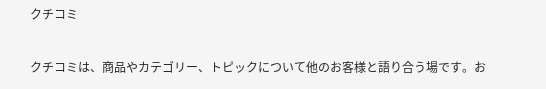クチコミ

クチコミは、商品やカテゴリー、トピックについて他のお客様と語り合う場です。お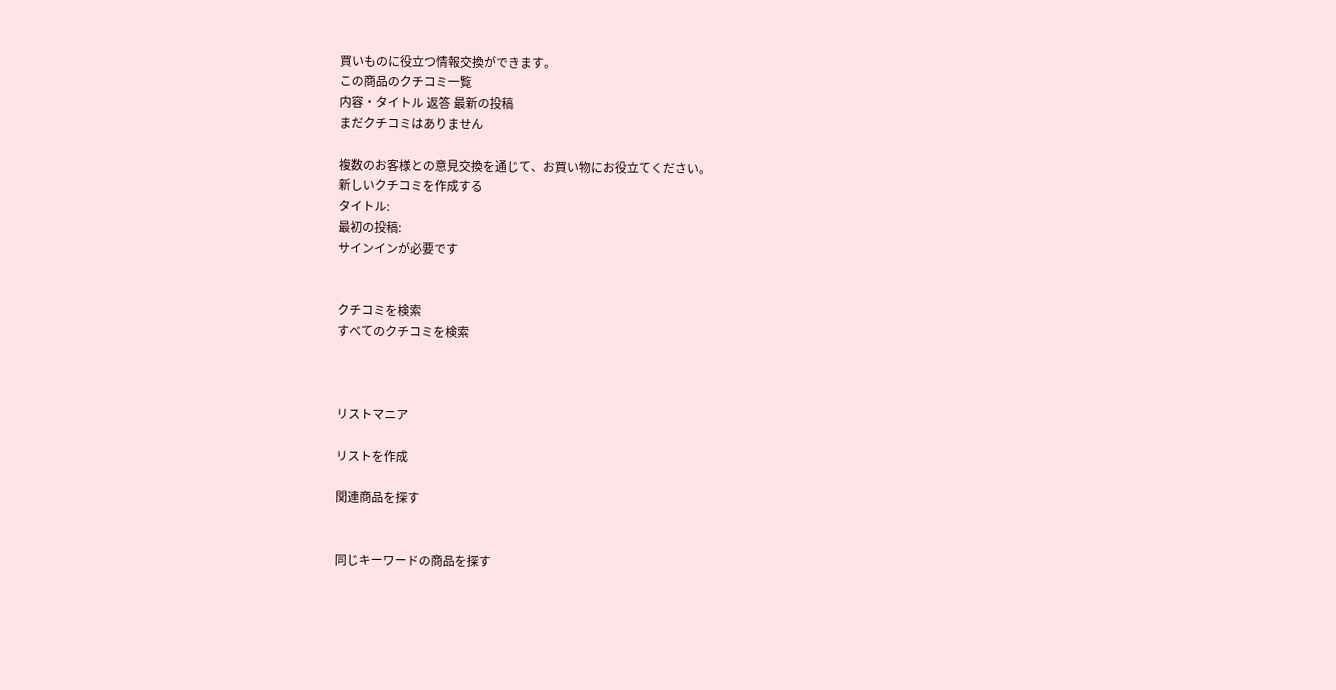買いものに役立つ情報交換ができます。
この商品のクチコミ一覧
内容・タイトル 返答 最新の投稿
まだクチコミはありません

複数のお客様との意見交換を通じて、お買い物にお役立てください。
新しいクチコミを作成する
タイトル:
最初の投稿:
サインインが必要です


クチコミを検索
すべてのクチコミを検索



リストマニア

リストを作成

関連商品を探す


同じキーワードの商品を探す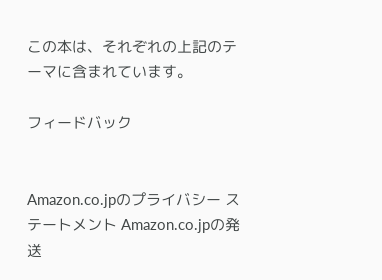この本は、それぞれの上記のテーマに含まれています。

フィードバック


Amazon.co.jpのプライバシー ステートメント Amazon.co.jpの発送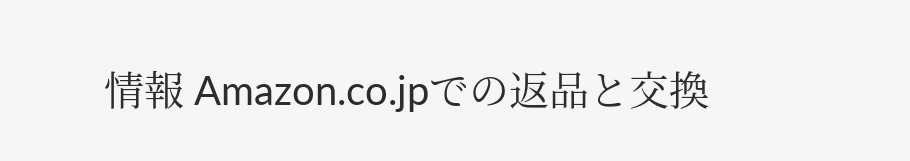情報 Amazon.co.jpでの返品と交換